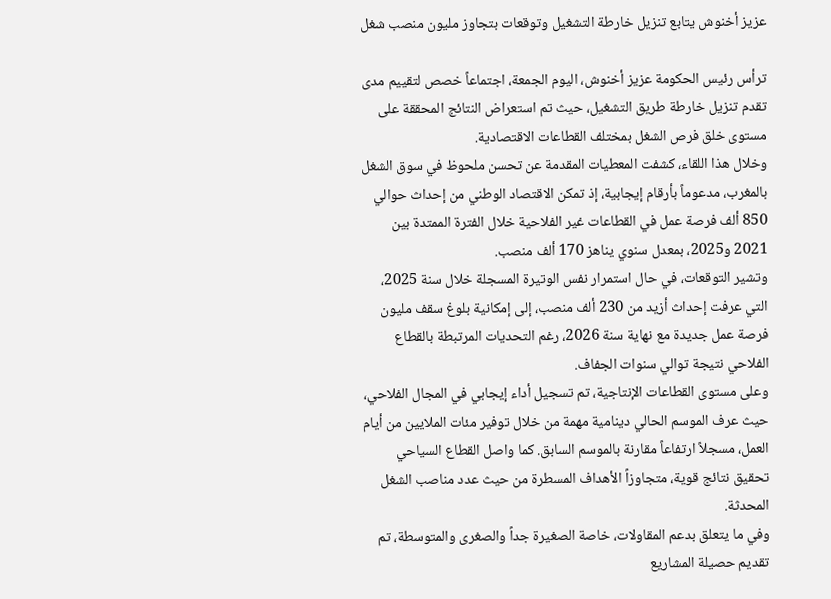عزيز أخنوش يتابع تنزيل خارطة التشغيل وتوقعات بتجاوز مليون منصب شغل

ترأس رئيس الحكومة عزيز أخنوش، اليوم الجمعة، اجتماعاً خصص لتقييم مدى تقدم تنزيل خارطة طريق التشغيل، حيث تم استعراض النتائج المحققة على مستوى خلق فرص الشغل بمختلف القطاعات الاقتصادية.
وخلال هذا اللقاء، كشفت المعطيات المقدمة عن تحسن ملحوظ في سوق الشغل بالمغرب، مدعوماً بأرقام إيجابية، إذ تمكن الاقتصاد الوطني من إحداث حوالي 850 ألف فرصة عمل في القطاعات غير الفلاحية خلال الفترة الممتدة بين 2021 و2025، بمعدل سنوي يناهز 170 ألف منصب.
وتشير التوقعات، في حال استمرار نفس الوتيرة المسجلة خلال سنة 2025، التي عرفت إحداث أزيد من 230 ألف منصب، إلى إمكانية بلوغ سقف مليون فرصة عمل جديدة مع نهاية سنة 2026، رغم التحديات المرتبطة بالقطاع الفلاحي نتيجة توالي سنوات الجفاف.
وعلى مستوى القطاعات الإنتاجية، تم تسجيل أداء إيجابي في المجال الفلاحي، حيث عرف الموسم الحالي دينامية مهمة من خلال توفير مئات الملايين من أيام العمل، مسجلاً ارتفاعاً مقارنة بالموسم السابق. كما واصل القطاع السياحي تحقيق نتائج قوية، متجاوزاً الأهداف المسطرة من حيث عدد مناصب الشغل المحدثة.
وفي ما يتعلق بدعم المقاولات، خاصة الصغيرة جداً والصغرى والمتوسطة، تم تقديم حصيلة المشاريع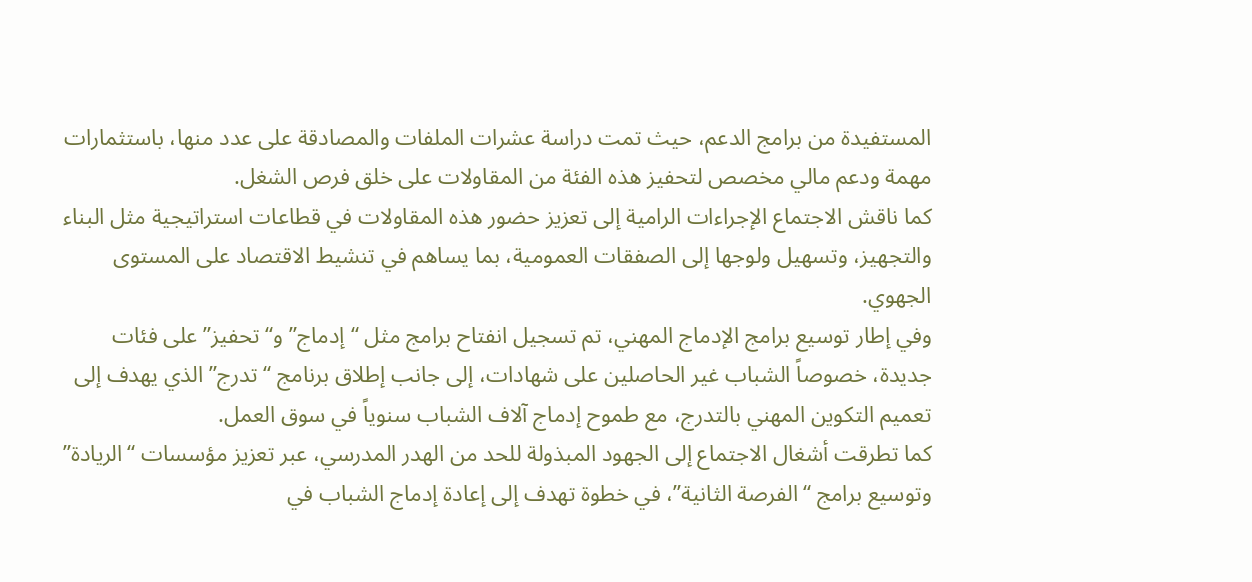المستفيدة من برامج الدعم، حيث تمت دراسة عشرات الملفات والمصادقة على عدد منها، باستثمارات مهمة ودعم مالي مخصص لتحفيز هذه الفئة من المقاولات على خلق فرص الشغل.
كما ناقش الاجتماع الإجراءات الرامية إلى تعزيز حضور هذه المقاولات في قطاعات استراتيجية مثل البناء والتجهيز، وتسهيل ولوجها إلى الصفقات العمومية، بما يساهم في تنشيط الاقتصاد على المستوى الجهوي.
وفي إطار توسيع برامج الإدماج المهني، تم تسجيل انفتاح برامج مثل “إدماج” و“تحفيز” على فئات جديدة، خصوصاً الشباب غير الحاصلين على شهادات، إلى جانب إطلاق برنامج “تدرج” الذي يهدف إلى تعميم التكوين المهني بالتدرج، مع طموح إدماج آلاف الشباب سنوياً في سوق العمل.
كما تطرقت أشغال الاجتماع إلى الجهود المبذولة للحد من الهدر المدرسي، عبر تعزيز مؤسسات “الريادة” وتوسيع برامج “الفرصة الثانية”، في خطوة تهدف إلى إعادة إدماج الشباب في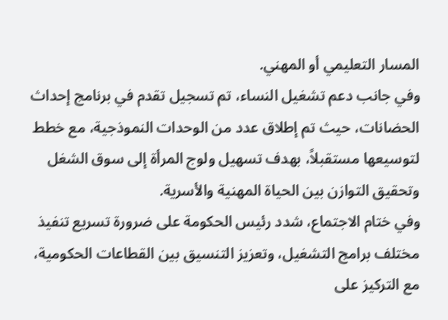المسار التعليمي أو المهني.
وفي جانب دعم تشغيل النساء، تم تسجيل تقدم في برنامج إحداث الحضانات، حيث تم إطلاق عدد من الوحدات النموذجية، مع خطط لتوسيعها مستقبلاً، بهدف تسهيل ولوج المرأة إلى سوق الشغل وتحقيق التوازن بين الحياة المهنية والأسرية.
وفي ختام الاجتماع، شدد رئيس الحكومة على ضرورة تسريع تنفيذ مختلف برامج التشغيل، وتعزيز التنسيق بين القطاعات الحكومية، مع التركيز على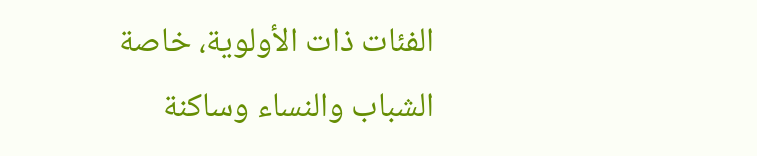الفئات ذات الأولوية، خاصة الشباب والنساء وساكنة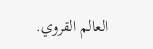العالم القروي.